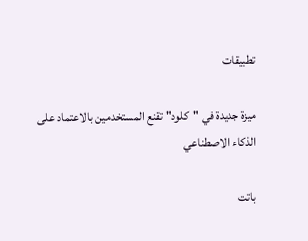تطبيقات

ميزة جديدة في "كلود" تقنع المستخدمين بالاعتماد على الذكاء الاصطناعي

باتت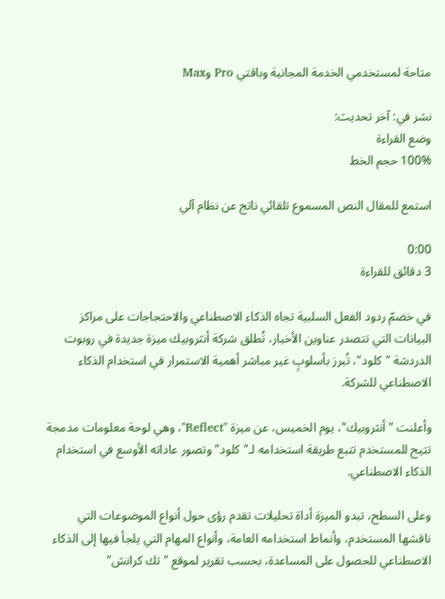متاحة لمستخدمي الخدمة المجانية وباقتي Pro وMax

نشر في: آخر تحديث:
وضع القراءة
100% حجم الخط

استمع للمقال النص المسموع تلقائي ناتج عن نظام آلي

0:00
3 دقائق للقراءة

في خضمّ ردود الفعل السلبية تجاه الذكاء الاصطناعي والاحتجاجات على مراكز البيانات التي تتصدر عناوين الأخبار، تُطلق شركة أنثروبيك ميزة جديدة في روبوت الدردشة "كلود"، تُبرز بأسلوبٍ غير مباشر أهمية الاستمرار في استخدام الذكاء الاصطناعي للشركة.

وأعلنت "أنثروبيك"، يوم الخميس، عن ميزة "Reflect"، وهي لوحة معلومات مدمجة تتيح للمستخدم تتبع طريقة استخدامه لـ"كلود" وتصور عاداته الأوسع في استخدام الذكاء الاصطناعي.

وعلى السطح، تبدو الميزة أداة تحليلات تقدم رؤى حول أنواع الموضوعات التي ناقشها المستخدم، وأنماط استخدامه العامة، وأنواع المهام التي يلجأ فيها إلى الذكاء الاصطناعي للحصول على المساعدة، بحسب تقرير لموقع "تك كرانش"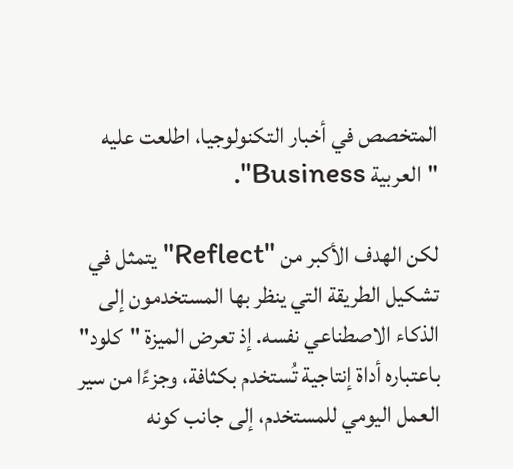المتخصص في أخبار التكنولوجيا، اطلعت عليه "العربية Business".

لكن الهدف الأكبر من "Reflect" يتمثل في تشكيل الطريقة التي ينظر بها المستخدمون إلى الذكاء الاصطناعي نفسه. إذ تعرض الميزة "كلود" باعتباره أداة إنتاجية تُستخدم بكثافة، وجزءًا من سير العمل اليومي للمستخدم، إلى جانب كونه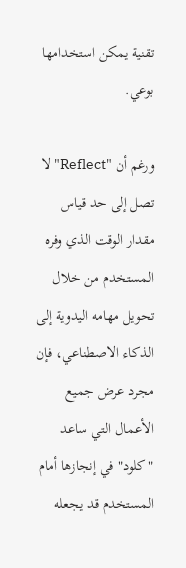تقنية يمكن استخدامها بوعي.

ورغم أن "Reflect" لا تصل إلى حد قياس مقدار الوقت الذي وفره المستخدم من خلال تحويل مهامه اليدوية إلى الذكاء الاصطناعي، فإن مجرد عرض جميع الأعمال التي ساعد "كلود" في إنجازها أمام المستخدم قد يجعله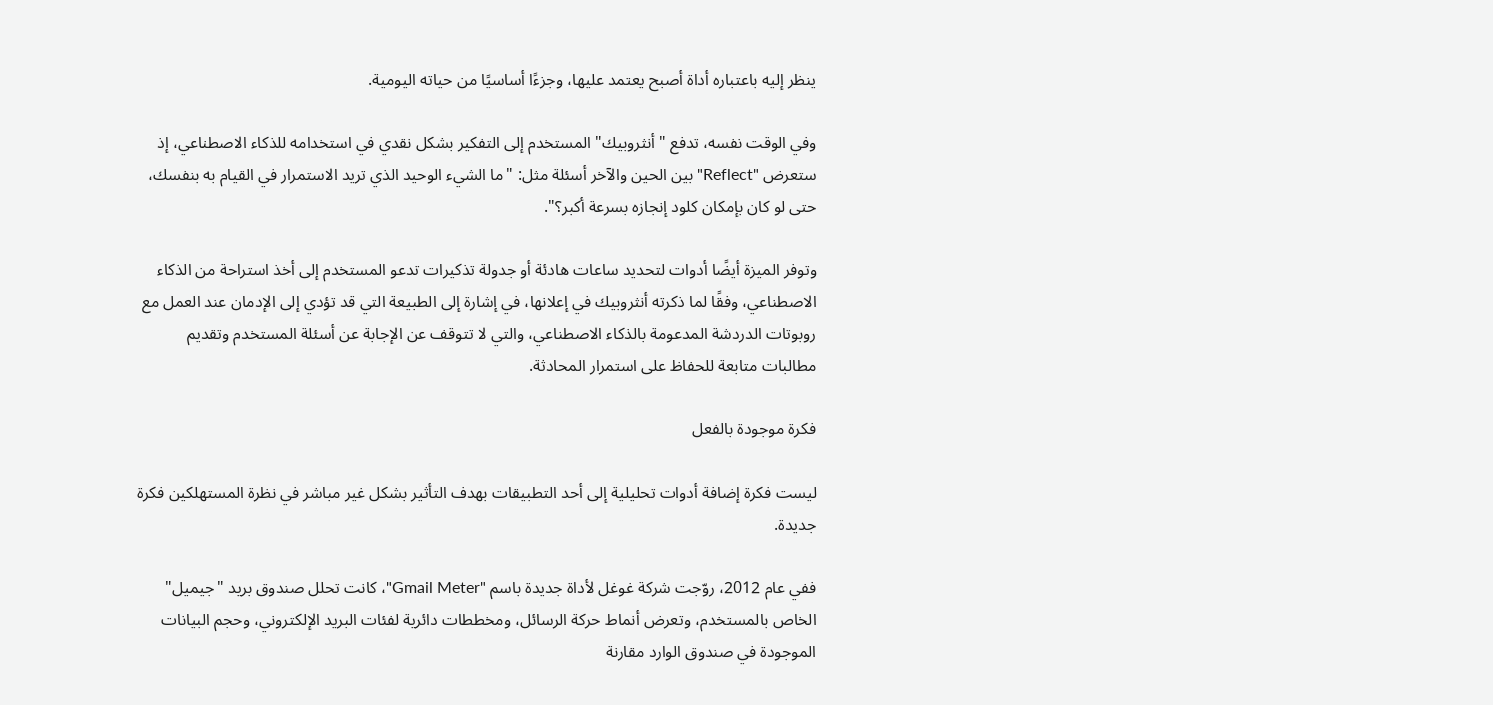ينظر إليه باعتباره أداة أصبح يعتمد عليها، وجزءًا أساسيًا من حياته اليومية.

وفي الوقت نفسه، تدفع "أنثروبيك" المستخدم إلى التفكير بشكل نقدي في استخدامه للذكاء الاصطناعي، إذ ستعرض "Reflect" بين الحين والآخر أسئلة مثل: "ما الشيء الوحيد الذي تريد الاستمرار في القيام به بنفسك، حتى لو كان بإمكان كلود إنجازه بسرعة أكبر؟".

وتوفر الميزة أيضًا أدوات لتحديد ساعات هادئة أو جدولة تذكيرات تدعو المستخدم إلى أخذ استراحة من الذكاء الاصطناعي، وفقًا لما ذكرته أنثروبيك في إعلانها، في إشارة إلى الطبيعة التي قد تؤدي إلى الإدمان عند العمل مع روبوتات الدردشة المدعومة بالذكاء الاصطناعي، والتي لا تتوقف عن الإجابة عن أسئلة المستخدم وتقديم مطالبات متابعة للحفاظ على استمرار المحادثة.

فكرة موجودة بالفعل

ليست فكرة إضافة أدوات تحليلية إلى أحد التطبيقات بهدف التأثير بشكل غير مباشر في نظرة المستهلكين فكرة جديدة.

ففي عام 2012، روّجت شركة غوغل لأداة جديدة باسم "Gmail Meter"، كانت تحلل صندوق بريد "جيميل" الخاص بالمستخدم، وتعرض أنماط حركة الرسائل، ومخططات دائرية لفئات البريد الإلكتروني، وحجم البيانات الموجودة في صندوق الوارد مقارنة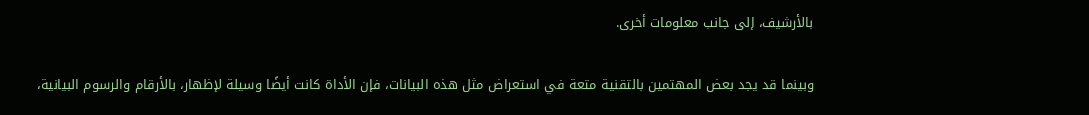بالأرشيف، إلى جانب معلومات أخرى.

وبينما قد يجد بعض المهتمين بالتقنية متعة في استعراض مثل هذه البيانات، فإن الأداة كانت أيضًا وسيلة لإظهار، بالأرقام والرسوم البيانية،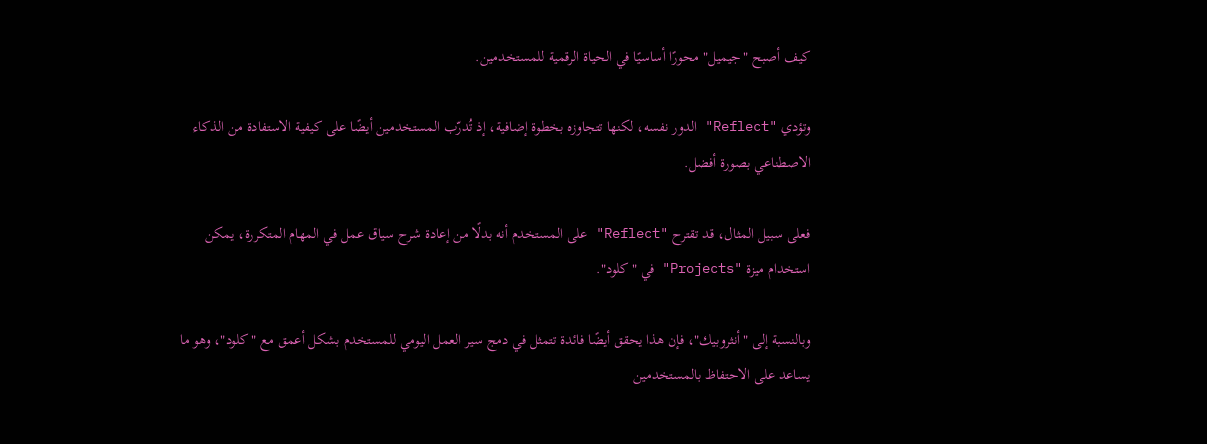كيف أصبح "جيميل" محورًا أساسيًا في الحياة الرقمية للمستخدمين.

وتؤدي "Reflect" الدور نفسه، لكنها تتجاوزه بخطوة إضافية، إذ تُدرّب المستخدمين أيضًا على كيفية الاستفادة من الذكاء الاصطناعي بصورة أفضل.

فعلى سبيل المثال، قد تقترح "Reflect" على المستخدم أنه بدلًا من إعادة شرح سياق عمل في المهام المتكررة، يمكن استخدام ميزة "Projects" في "كلود".

وبالنسبة إلى "أنثروبيك"، فإن هذا يحقق أيضًا فائدة تتمثل في دمج سير العمل اليومي للمستخدم بشكل أعمق مع "كلود"، وهو ما يساعد على الاحتفاظ بالمستخدمين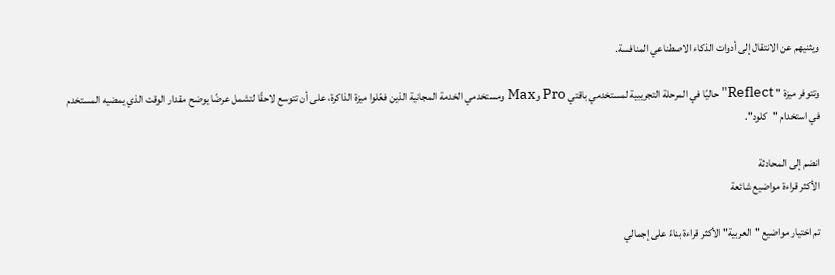ويثنيهم عن الانتقال إلى أدوات الذكاء الاصطناعي المنافسة.

وتتوفر ميزة " Reflect" حاليًا في المرحلة التجريبية لمستخدمي باقتي Pro وMax ومستخدمي الخدمة المجانية الذين فعّلوا ميزة الذاكرة، على أن تتوسع لاحقًا لتشمل عرضًا يوضح مقدار الوقت الذي يمضيه المستخدم في استخدام "كلود".

انضم إلى المحادثة
الأكثر قراءة مواضيع شائعة

تم اختيار مواضيع "العربية" الأكثر قراءة بناءً على إجمالي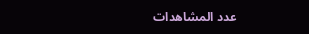عدد المشاهدات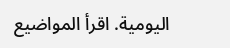اليومية. اقرأ المواضيع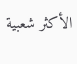الأكثر شعبية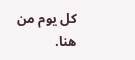كل يوم من هنا.